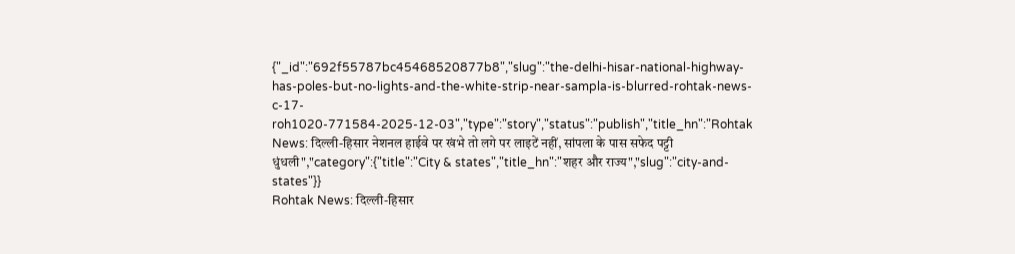{"_id":"692f55787bc45468520877b8","slug":"the-delhi-hisar-national-highway-has-poles-but-no-lights-and-the-white-strip-near-sampla-is-blurred-rohtak-news-c-17-roh1020-771584-2025-12-03","type":"story","status":"publish","title_hn":"Rohtak News: दिल्ली-हिसार नेशनल हाईवे पर खंभे तो लगे पर लाइटें नहीं, सांपला के पास सफेद पट्टी धुंधली","category":{"title":"City & states","title_hn":"शहर और राज्य","slug":"city-and-states"}}
Rohtak News: दिल्ली-हिसार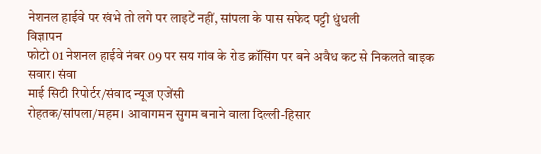नेशनल हाईवे पर खंभे तो लगे पर लाइटें नहीं, सांपला के पास सफेद पट्टी धुंधली
विज्ञापन
फोटो 01 नेशनल हाईवे नंबर 09 पर सय गांव के रोड क्रॉसिंग पर बने अवैध कट से निकलते बाइक सवार। संवा
माई सिटी रिपोर्टर/संवाद न्यूज एजेंसी
रोहतक/सांपला/महम। आवागमन सुगम बनाने वाला दिल्ली-हिसार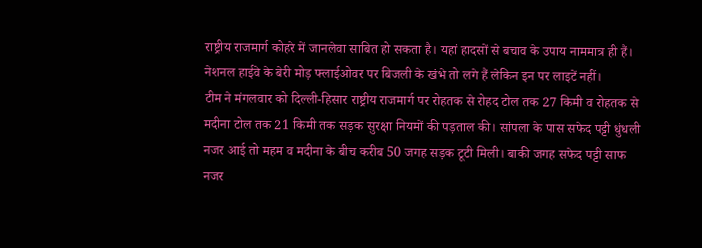राष्ट्रीय राजमार्ग कोहरे में जानलेवा साबित हो सकता है। यहां हादसों से बचाव के उपाय नाममात्र ही हैं। नेशनल हाईवे के बेरी मोड़ फ्लाईओवर पर बिजली के खंभे तो लगे हैं लेकिन इन पर लाइटें नहीं।
टीम ने मंगलवार को दिल्ली-हिसार राष्ट्रीय राजमार्ग पर रोहतक से रोहद टोल तक 27 किमी व रोहतक से मदीना टोल तक 21 किमी तक सड़क सुरक्षा नियमों की पड़ताल की। सांपला के पास सफेद पट्टी धुंधली नजर आई तो महम व मदीना के बीच करीब 50 जगह सड़क टूटी मिली। बाकी जगह सफेद पट्टी साफ नजर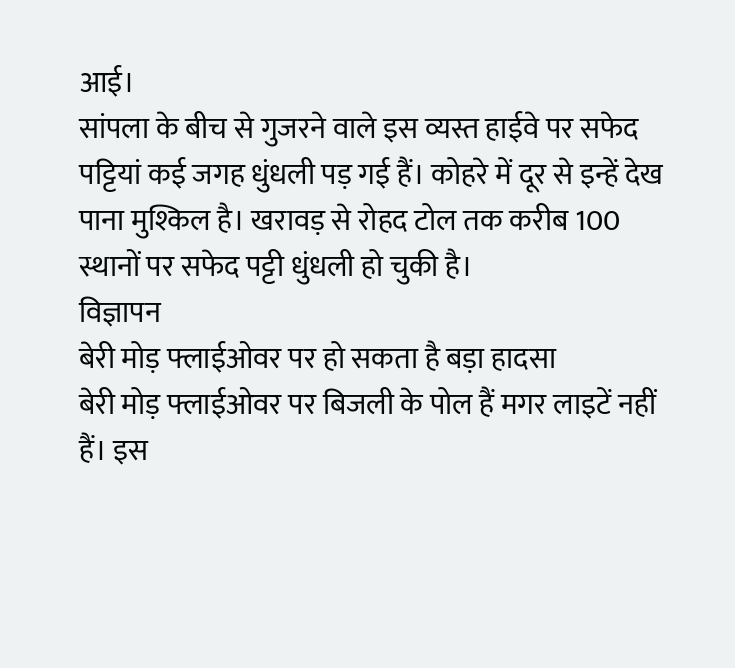आई।
सांपला के बीच से गुजरने वाले इस व्यस्त हाईवे पर सफेद पट्टियां कई जगह धुंधली पड़ गई हैं। कोहरे में दूर से इन्हें देख पाना मुश्किल है। खरावड़ से रोहद टोल तक करीब 100 स्थानों पर सफेद पट्टी धुंधली हो चुकी है।
विज्ञापन
बेरी मोड़ फ्लाईओवर पर हो सकता है बड़ा हादसा
बेरी मोड़ फ्लाईओवर पर बिजली के पोल हैं मगर लाइटें नहीं हैं। इस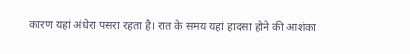कारण यहां अंधेरा पसरा रहता है। रात के समय यहां हादसा होने की आशंका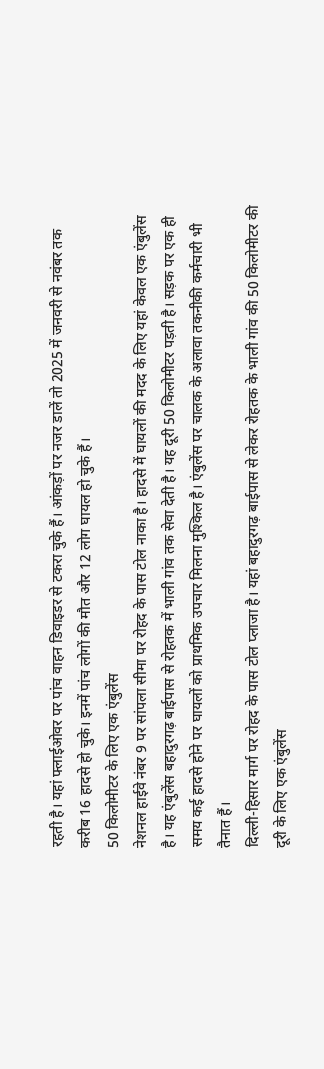रहती है। यहां फ्लाईओवर पर पांच वाहन डिवाइडर से टकरा चुके हैं। आंकड़ों पर नजर डालें तो 2025 में जनवरी से नवंबर तक करीब 16 हादसे हो चुके। इनमें पांच लोगों की मौत और 12 लोग घायल हो चुके हैं।
50 किलोमीटर के लिए एक एंबुलेंस
नेशनल हाईवे नंबर 9 पर सांपला सीमा पर रोहद के पास टोल नाका है। हादसे में घायलों की मदद के लिए यहां केवल एक एंबुलेंस है। यह एंबुलेंस बहादुरगढ़ बाईपास से रोहतक में भाली गांव तक सेवा देती है। यह दूरी 50 किलोमीटर पड़ती है। सड़क पर एक ही समय कई हादसे होने पर घायलों को प्राथमिक उपचार मिलना मुश्किल है। एंबुलेंस पर चालक के अलावा तकनीकी कर्मचारी भी तैनात हैं।
दिल्ली-हिसार मार्ग पर रोहद के पास टोल प्लाजा है। यहां बहादुरगढ़ बाईपास से लेकर रोहतक के भाली गांव की 50 किलोमीटर की दूरी के लिए एक एंबुलेंस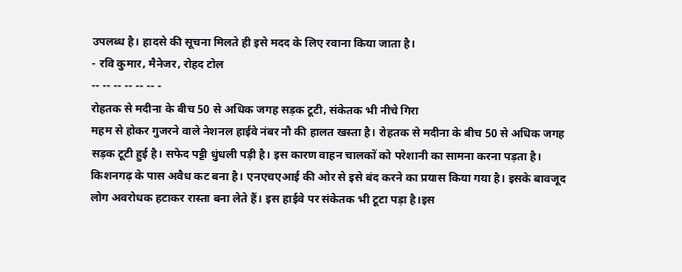उपलब्ध है। हादसे की सूचना मिलते ही इसे मदद के लिए रवाना किया जाता है।
- रवि कुमार, मैनेजर, रोहद टोल
-- -- -- -- -- -- -
रोहतक से मदीना के बीच 50 से अधिक जगह सड़क टूटी, संकेतक भी नीचे गिरा
महम से होकर गुजरने वाले नेशनल हाईवे नंबर नौ की हालत खस्ता है। रोहतक से मदीना के बीच 50 से अधिक जगह सड़क टूटी हुई है। सफेद पट्टी धुंधली पड़ी है। इस कारण वाहन चालकों को परेशानी का सामना करना पड़ता है। किशनगढ़ के पास अवैध कट बना है। एनएचएआई की ओर से इसे बंद करने का प्रयास किया गया है। इसके बावजूद लोग अवरोधक हटाकर रास्ता बना लेते हैं। इस हाईवे पर संकेतक भी टूटा पड़ा है।इस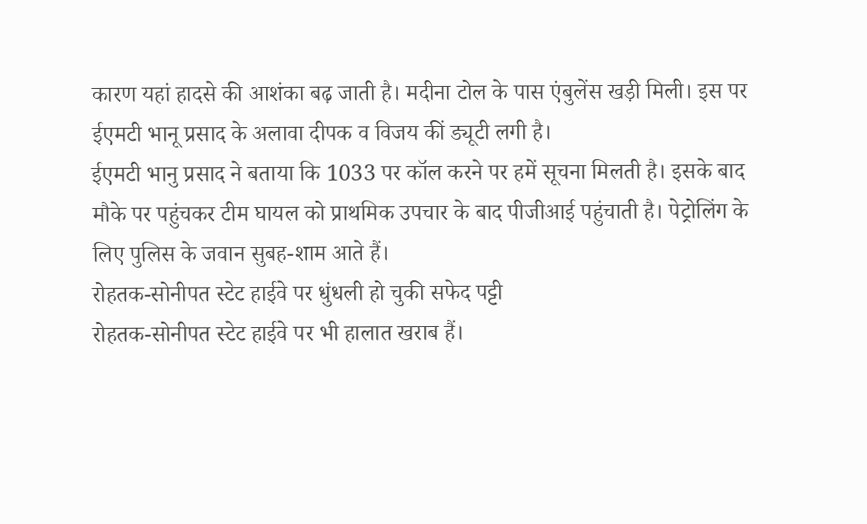कारण यहां हादसे की आशंका बढ़ जाती है। मदीना टोल के पास एंबुलेंस खड़ी मिली। इस पर ईएमटी भानू प्रसाद के अलावा दीपक व विजय कीं ड्यूटी लगी है।
ईएमटी भानु प्रसाद ने बताया कि 1033 पर कॉल करने पर हमें सूचना मिलती है। इसके बाद मौके पर पहुंचकर टीम घायल को प्राथमिक उपचार के बाद पीजीआई पहुंचाती है। पेट्रोलिंग के लिए पुलिस के जवान सुबह-शाम आते हैं।
रोहतक-सोनीपत स्टेट हाईवे पर धुंधली हो चुकी सफेद पट्टी
रोहतक-सोनीपत स्टेट हाईवे पर भी हालात खराब हैं।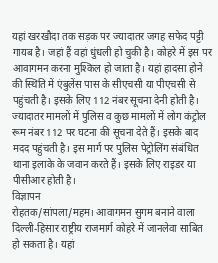यहां खरखौदा तक सड़क पर ज्यादातर जगह सफेद पट्टी गायब है। जहां हैं वहां धुंधली हो चुकी है। कोहरे में इस पर आवागमन करना मुश्किल हो जाता है। यहां हादसा होने की स्थिति में एंबुलेंस पास के सीएचसी या पीएचसी से पहुंचती है। इसके लिए 112 नंबर सूचना देनी होती है। ज्यादातर मामलों में पुलिस व कुछ मामलों में लोग कंट्रोल रूम नंबर 112 पर घटना की सूचना देते हैं। इसके बाद मदद पहुंचती है। इस मार्ग पर पुलिस पेट्रोलिंग संबंधित थाना इलाके के जवान करते हैं। इसके लिए राइडर या पीसीआर होती है।
विज्ञापन
रोहतक/सांपला/महम। आवागमन सुगम बनाने वाला दिल्ली-हिसार राष्ट्रीय राजमार्ग कोहरे में जानलेवा साबित हो सकता है। यहां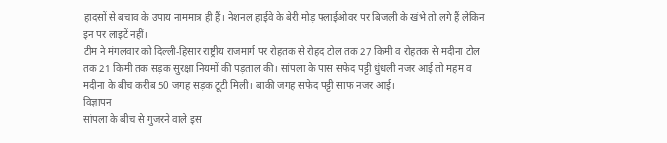हादसों से बचाव के उपाय नाममात्र ही हैं। नेशनल हाईवे के बेरी मोड़ फ्लाईओवर पर बिजली के खंभे तो लगे हैं लेकिन इन पर लाइटें नहीं।
टीम ने मंगलवार को दिल्ली-हिसार राष्ट्रीय राजमार्ग पर रोहतक से रोहद टोल तक 27 किमी व रोहतक से मदीना टोल तक 21 किमी तक सड़क सुरक्षा नियमों की पड़ताल की। सांपला के पास सफेद पट्टी धुंधली नजर आई तो महम व मदीना के बीच करीब 50 जगह सड़क टूटी मिली। बाकी जगह सफेद पट्टी साफ नजर आई।
विज्ञापन
सांपला के बीच से गुजरने वाले इस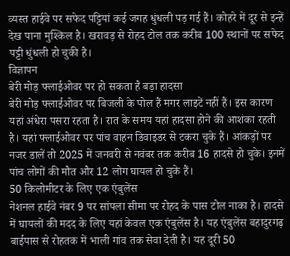व्यस्त हाईवे पर सफेद पट्टियां कई जगह धुंधली पड़ गई हैं। कोहरे में दूर से इन्हें देख पाना मुश्किल है। खरावड़ से रोहद टोल तक करीब 100 स्थानों पर सफेद पट्टी धुंधली हो चुकी है।
विज्ञापन
बेरी मोड़ फ्लाईओवर पर हो सकता है बड़ा हादसा
बेरी मोड़ फ्लाईओवर पर बिजली के पोल हैं मगर लाइटें नहीं हैं। इस कारण यहां अंधेरा पसरा रहता है। रात के समय यहां हादसा होने की आशंका रहती है। यहां फ्लाईओवर पर पांच वाहन डिवाइडर से टकरा चुके हैं। आंकड़ों पर नजर डालें तो 2025 में जनवरी से नवंबर तक करीब 16 हादसे हो चुके। इनमें पांच लोगों की मौत और 12 लोग घायल हो चुके हैं।
50 किलोमीटर के लिए एक एंबुलेंस
नेशनल हाईवे नंबर 9 पर सांपला सीमा पर रोहद के पास टोल नाका है। हादसे में घायलों की मदद के लिए यहां केवल एक एंबुलेंस है। यह एंबुलेंस बहादुरगढ़ बाईपास से रोहतक में भाली गांव तक सेवा देती है। यह दूरी 50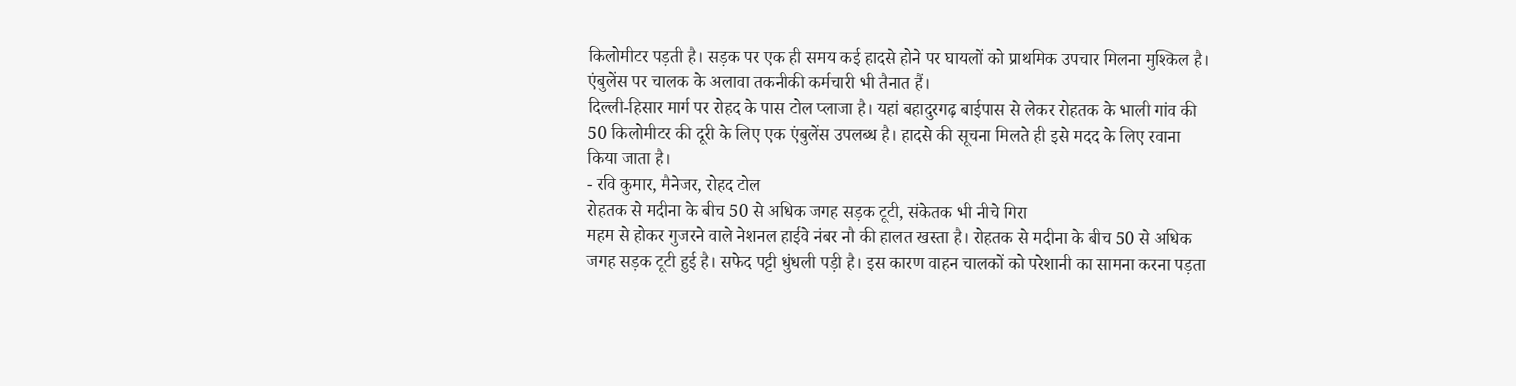किलोमीटर पड़ती है। सड़क पर एक ही समय कई हादसे होने पर घायलों को प्राथमिक उपचार मिलना मुश्किल है। एंबुलेंस पर चालक के अलावा तकनीकी कर्मचारी भी तैनात हैं।
दिल्ली-हिसार मार्ग पर रोहद के पास टोल प्लाजा है। यहां बहादुरगढ़ बाईपास से लेकर रोहतक के भाली गांव की 50 किलोमीटर की दूरी के लिए एक एंबुलेंस उपलब्ध है। हादसे की सूचना मिलते ही इसे मदद के लिए रवाना किया जाता है।
- रवि कुमार, मैनेजर, रोहद टोल
रोहतक से मदीना के बीच 50 से अधिक जगह सड़क टूटी, संकेतक भी नीचे गिरा
महम से होकर गुजरने वाले नेशनल हाईवे नंबर नौ की हालत खस्ता है। रोहतक से मदीना के बीच 50 से अधिक जगह सड़क टूटी हुई है। सफेद पट्टी धुंधली पड़ी है। इस कारण वाहन चालकों को परेशानी का सामना करना पड़ता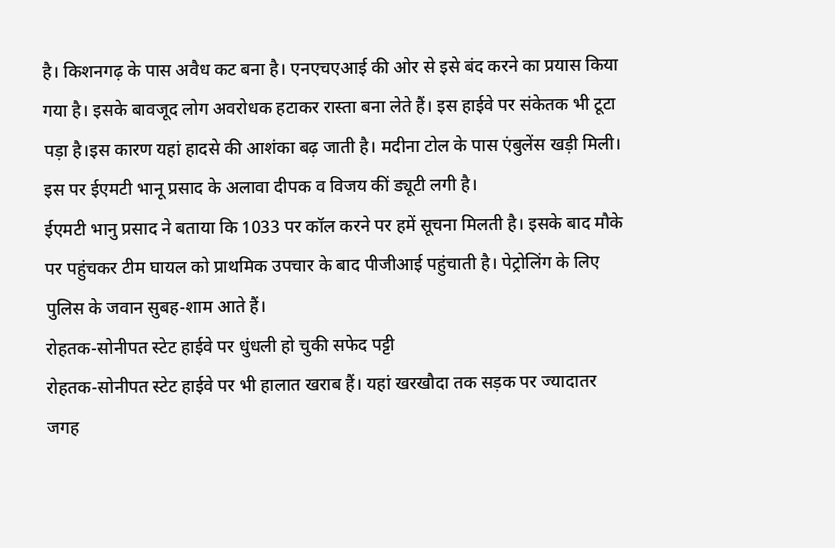है। किशनगढ़ के पास अवैध कट बना है। एनएचएआई की ओर से इसे बंद करने का प्रयास किया गया है। इसके बावजूद लोग अवरोधक हटाकर रास्ता बना लेते हैं। इस हाईवे पर संकेतक भी टूटा पड़ा है।इस कारण यहां हादसे की आशंका बढ़ जाती है। मदीना टोल के पास एंबुलेंस खड़ी मिली। इस पर ईएमटी भानू प्रसाद के अलावा दीपक व विजय कीं ड्यूटी लगी है।
ईएमटी भानु प्रसाद ने बताया कि 1033 पर कॉल करने पर हमें सूचना मिलती है। इसके बाद मौके पर पहुंचकर टीम घायल को प्राथमिक उपचार के बाद पीजीआई पहुंचाती है। पेट्रोलिंग के लिए पुलिस के जवान सुबह-शाम आते हैं।
रोहतक-सोनीपत स्टेट हाईवे पर धुंधली हो चुकी सफेद पट्टी
रोहतक-सोनीपत स्टेट हाईवे पर भी हालात खराब हैं। यहां खरखौदा तक सड़क पर ज्यादातर जगह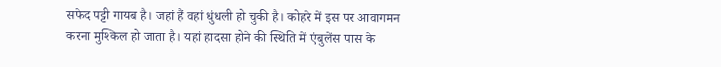सफेद पट्टी गायब है। जहां हैं वहां धुंधली हो चुकी है। कोहरे में इस पर आवागमन करना मुश्किल हो जाता है। यहां हादसा होने की स्थिति में एंबुलेंस पास के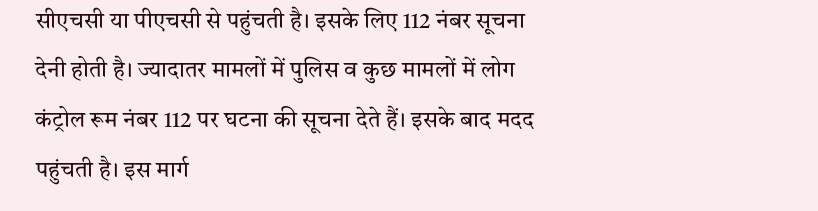सीएचसी या पीएचसी से पहुंचती है। इसके लिए 112 नंबर सूचना देनी होती है। ज्यादातर मामलों में पुलिस व कुछ मामलों में लोग कंट्रोल रूम नंबर 112 पर घटना की सूचना देते हैं। इसके बाद मदद पहुंचती है। इस मार्ग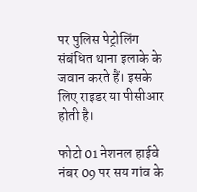पर पुलिस पेट्रोलिंग संबंधित थाना इलाके के जवान करते हैं। इसके लिए राइडर या पीसीआर होती है।

फोटो 01 नेशनल हाईवे नंबर 09 पर सय गांव के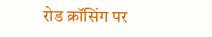रोड क्रॉसिंग पर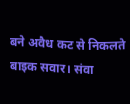बने अवैध कट से निकलते बाइक सवार। संवा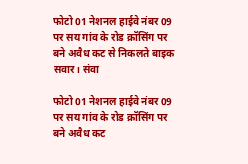फोटो 01 नेशनल हाईवे नंबर 09 पर सय गांव के रोड क्रॉसिंग पर बने अवैध कट से निकलते बाइक सवार। संवा

फोटो 01 नेशनल हाईवे नंबर 09 पर सय गांव के रोड क्रॉसिंग पर बने अवैध कट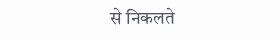से निकलते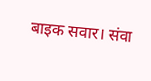बाइक सवार। संवा